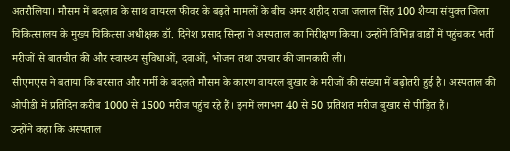अतरौलिया। मौसम में बदलाव के साथ वायरल फीवर के बढ़ते मामलों के बीच अमर शहीद राजा जलाल सिंह 100 शैय्या संयुक्त जिला चिकित्सालय के मुख्य चिकित्सा अधीक्षक डॉ. दिनेश प्रसाद सिन्हा ने अस्पताल का निरीक्षण किया। उन्होंने विभिन्न वार्डों में पहुंचकर भर्ती मरीजों से बातचीत की और स्वास्थ्य सुविधाओं, दवाओं, भोजन तथा उपचार की जानकारी ली।
सीएमएस ने बताया कि बरसात और गर्मी के बदलते मौसम के कारण वायरल बुखार के मरीजों की संख्या में बढ़ोतरी हुई है। अस्पताल की ओपीडी में प्रतिदिन करीब 1000 से 1500 मरीज पहुंच रहे हैं। इनमें लगभग 40 से 50 प्रतिशत मरीज बुखार से पीड़ित हैं।
उन्होंने कहा कि अस्पताल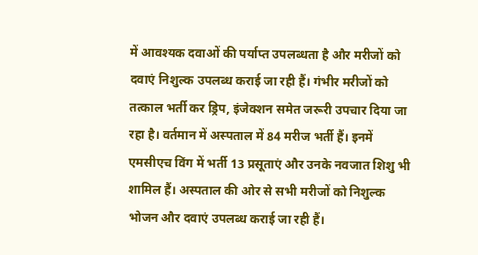में आवश्यक दवाओं की पर्याप्त उपलब्धता है और मरीजों को दवाएं निशुल्क उपलब्ध कराई जा रही हैं। गंभीर मरीजों को तत्काल भर्ती कर ड्रिप, इंजेक्शन समेत जरूरी उपचार दिया जा रहा है। वर्तमान में अस्पताल में 84 मरीज भर्ती हैं। इनमें एमसीएच विंग में भर्ती 13 प्रसूताएं और उनके नवजात शिशु भी शामिल हैं। अस्पताल की ओर से सभी मरीजों को निशुल्क भोजन और दवाएं उपलब्ध कराई जा रही हैं।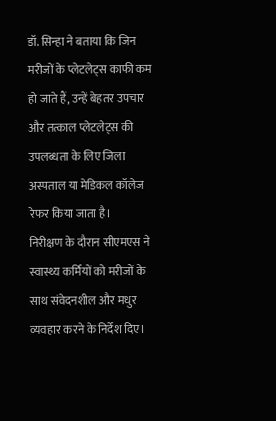डॉ. सिन्हा ने बताया कि जिन मरीजों के प्लेटलेट्स काफी कम हो जाते हैं, उन्हें बेहतर उपचार और तत्काल प्लेटलेट्स की उपलब्धता के लिए जिला अस्पताल या मेडिकल कॉलेज रेफर किया जाता है।
निरीक्षण के दौरान सीएमएस ने स्वास्थ्य कर्मियों को मरीजों के साथ संवेदनशील और मधुर व्यवहार करने के निर्देश दिए।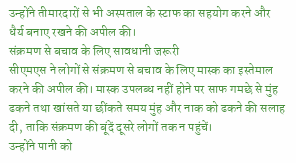उन्होंने तीमारदारों से भी अस्पताल के स्टाफ का सहयोग करने और धैर्य बनाए रखने की अपील की।
संक्रमण से बचाव के लिए सावधानी जरूरी
सीएमएस ने लोगों से संक्रमण से बचाव के लिए मास्क का इस्तेमाल करने की अपील की। मास्क उपलब्ध नहीं होने पर साफ गमछे से मुंह ढकने तथा खांसते या छींकते समय मुंह और नाक को ढकने की सलाह दी, ताकि संक्रमण की बूंदें दूसरे लोगों तक न पहुंचें।
उन्होंने पानी को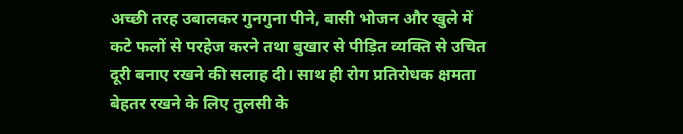अच्छी तरह उबालकर गुनगुना पीने, बासी भोजन और खुले में कटे फलों से परहेज करने तथा बुखार से पीड़ित व्यक्ति से उचित दूरी बनाए रखने की सलाह दी। साथ ही रोग प्रतिरोधक क्षमता बेहतर रखने के लिए तुलसी के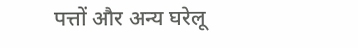पत्तों और अन्य घरेलू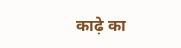काढ़े का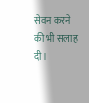सेवन करने की भी सलाह दी।